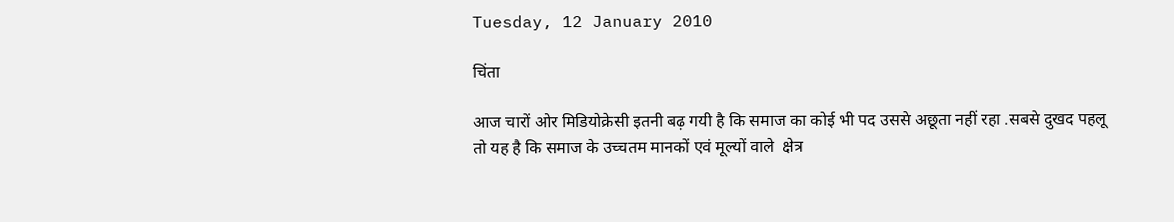Tuesday, 12 January 2010

चिंता

आज चारों ओर मिडियोक्रेसी इतनी बढ़ गयी है कि समाज का कोई भी पद उससे अछूता नहीं रहा .सबसे दुखद पहलू  तो यह है कि समाज के उच्चतम मानकों एवं मूल्यों वाले  क्षेत्र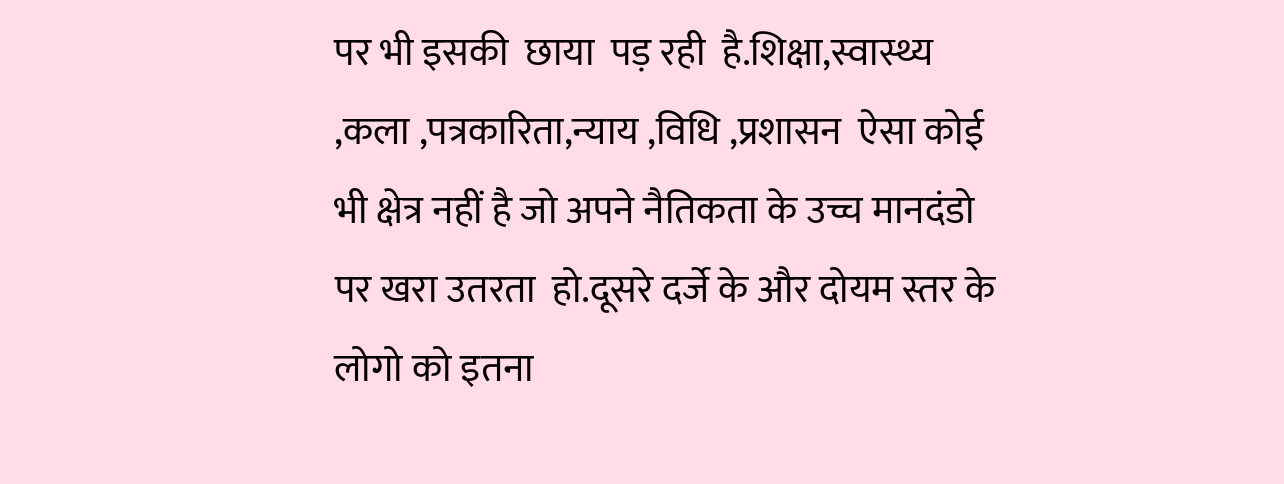पर भी इसकी  छाया  पड़ रही  है.शिक्षा,स्वास्थ्य ,कला ,पत्रकारिता,न्याय ,विधि ,प्रशासन  ऐसा कोई भी क्षेत्र नहीं है जो अपने नैतिकता के उच्च मानदंडो पर खरा उतरता  हो.दूसरे दर्जे के और दोयम स्तर के लोगो को इतना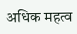अधिक महत्व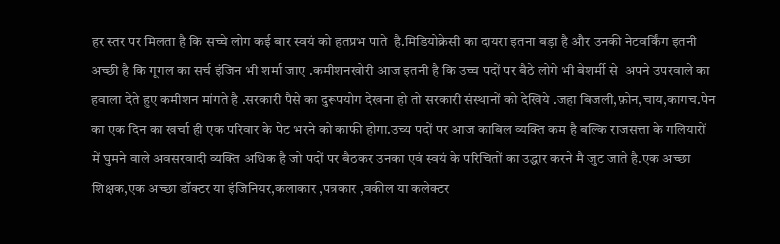हर स्तर पर मिलता है कि सच्चे लोग कई बार स्वयं को हतप्रभ पाते  है.मिडियोक्रेसी का दायरा इतना बड़ा है और उनकी नेटवर्किंग इतनी अच्छी है कि गूगल का सर्च इंजिन भी शर्मा जाए .कमीशनखोरी आज इतनी है कि उच्च पदों पर बैठे लोगे भी बेशर्मी से  अपने उपरवाले का हवाला देते हुए कमीशन मांगते है .सरकारी पैसे का दुरूपयोग देखना हो तो सरकारी संस्थानों को देखिये .जहा बिजली,फ़ोन,चाय,कागच.पेन का एक दिन का खर्चा ही एक परिवार के पेट भरने को काफी होगा.उच्य पदों पर आज काबिल व्यक्ति कम है बल्कि राजसत्ता के गलियारों में घुमने वाले अवसरवादी व्यक्ति अधिक है जो पदों पर बैठकर उनका एवं स्वयं के परिचितों का उद्धार करने मै जुट जाते है.एक अच्छा शिक्षक,एक अच्छा डॉक्टर या इंजिनियर,कलाकार ,पत्रकार ,वकील या कलेक्टर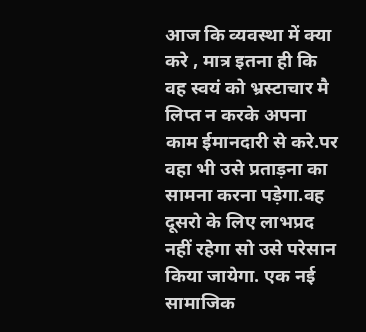आज कि व्यवस्था में क्या करे , मात्र इतना ही कि वह स्वयं को भ्रस्टाचार मै लिप्त न करके अपना काम ईमानदारी से करे.पर वहा भी उसे प्रताड़ना का सामना करना पड़ेगा.वह दूसरो के लिए लाभप्रद नहीं रहेगा सो उसे परेसान किया जायेगा. एक नई सामाजिक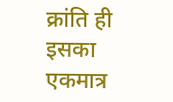क्रांति ही इसका एकमात्र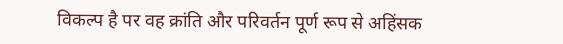विकल्प है पर वह क्रांति और परिवर्तन पूर्ण रूप से अहिंसक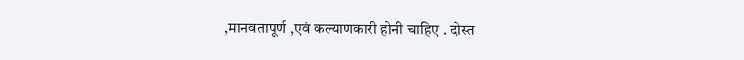,मानवतापूर्ण ,एवं कल्याणकारी होनी चाहिए . दोस्त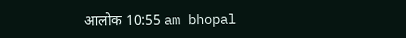आलोक 10:55 am bhopal